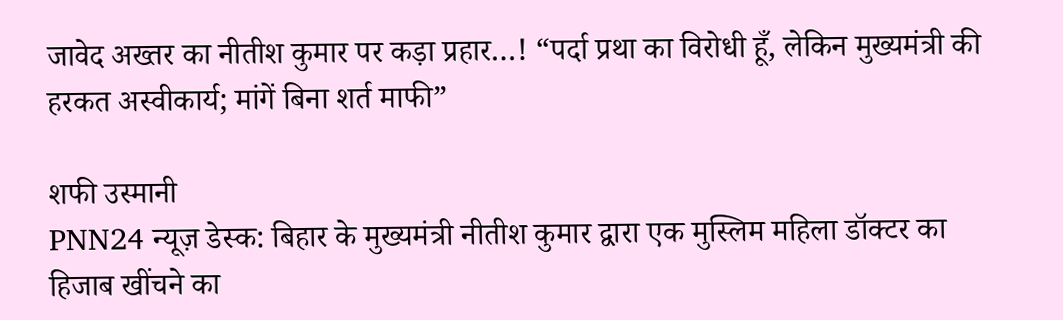जावेद अख्तर का नीतीश कुमार पर कड़ा प्रहार…! “पर्दा प्रथा का विरोधी हूँ, लेकिन मुख्यमंत्री की हरकत अस्वीकार्य; मांगें बिना शर्त माफी”

शफी उस्मानी
PNN24 न्यूज़ डेस्क: बिहार के मुख्यमंत्री नीतीश कुमार द्वारा एक मुस्लिम महिला डॉक्टर का हिजाब खींचने का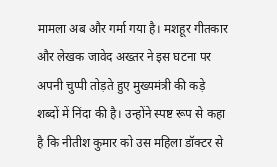मामला अब और गर्मा गया है। मशहूर गीतकार और लेखक जावेद अख्तर ने इस घटना पर अपनी चुप्पी तोड़ते हुए मुख्यमंत्री की कड़े शब्दों में निंदा की है। उन्होंने स्पष्ट रूप से कहा है कि नीतीश कुमार को उस महिला डॉक्टर से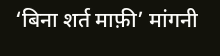‘बिना शर्त माफ़ी’ मांगनी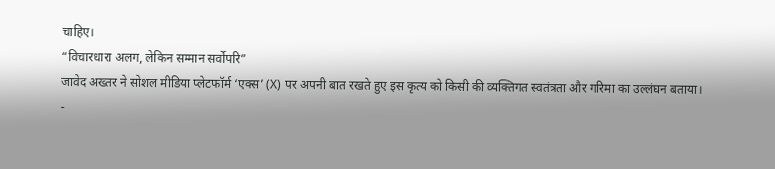चाहिए।
“विचारधारा अलग, लेकिन सम्मान सर्वोपरि”
जावेद अख्तर ने सोशल मीडिया प्लेटफॉर्म ‘एक्स’ (X) पर अपनी बात रखते हुए इस कृत्य को किसी की व्यक्तिगत स्वतंत्रता और गरिमा का उल्लंघन बताया।
-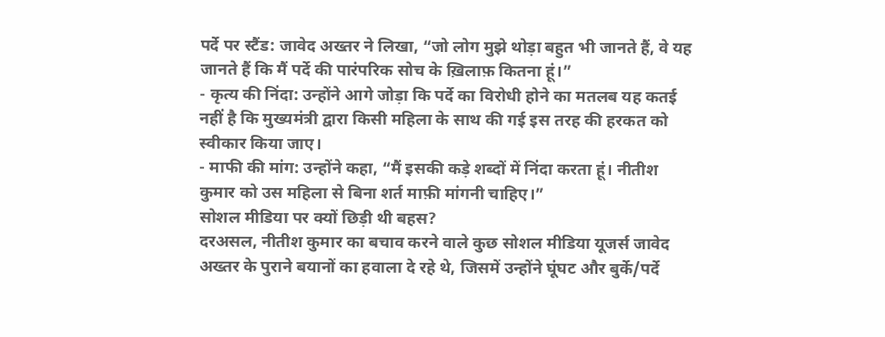पर्दे पर स्टैंड: जावेद अख्तर ने लिखा, “जो लोग मुझे थोड़ा बहुत भी जानते हैं, वे यह जानते हैं कि मैं पर्दे की पारंपरिक सोच के ख़िलाफ़ कितना हूं।”
- कृत्य की निंदा: उन्होंने आगे जोड़ा कि पर्दे का विरोधी होने का मतलब यह कतई नहीं है कि मुख्यमंत्री द्वारा किसी महिला के साथ की गई इस तरह की हरकत को स्वीकार किया जाए।
- माफी की मांग: उन्होंने कहा, “मैं इसकी कड़े शब्दों में निंदा करता हूं। नीतीश कुमार को उस महिला से बिना शर्त माफ़ी मांगनी चाहिए।”
सोशल मीडिया पर क्यों छिड़ी थी बहस?
दरअसल, नीतीश कुमार का बचाव करने वाले कुछ सोशल मीडिया यूजर्स जावेद अख्तर के पुराने बयानों का हवाला दे रहे थे, जिसमें उन्होंने घूंघट और बुर्के/पर्दे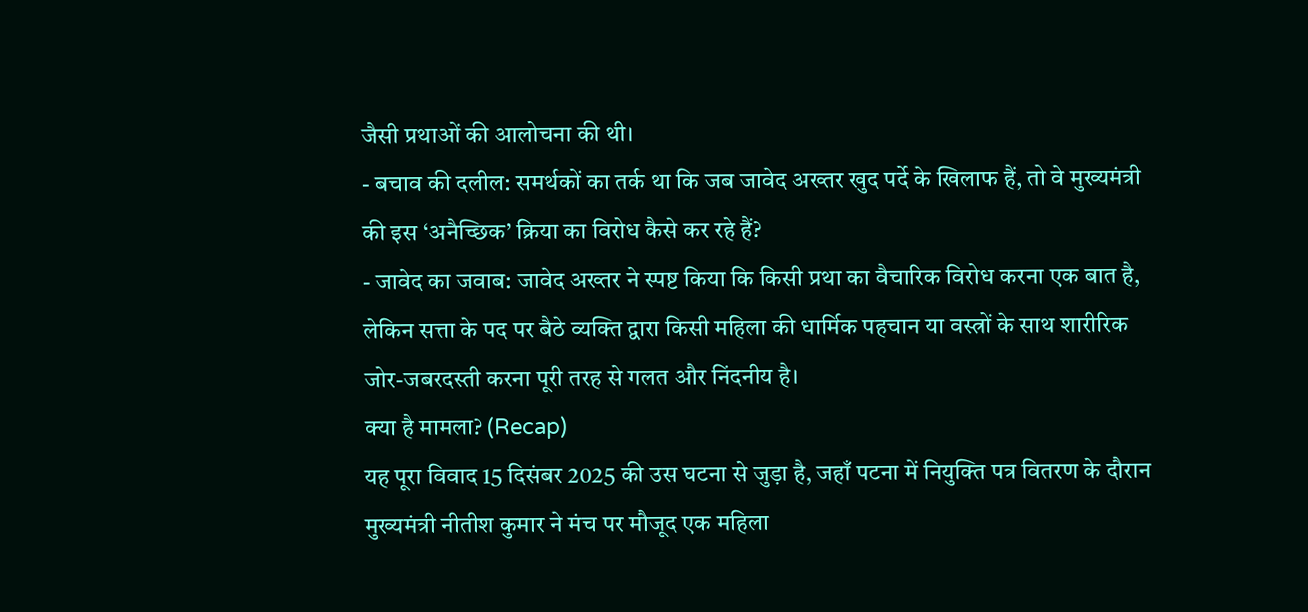जैसी प्रथाओं की आलोचना की थी।
- बचाव की दलील: समर्थकों का तर्क था कि जब जावेद अख्तर खुद पर्दे के खिलाफ हैं, तो वे मुख्यमंत्री की इस ‘अनैच्छिक’ क्रिया का विरोध कैसे कर रहे हैं?
- जावेद का जवाब: जावेद अख्तर ने स्पष्ट किया कि किसी प्रथा का वैचारिक विरोध करना एक बात है, लेकिन सत्ता के पद पर बैठे व्यक्ति द्वारा किसी महिला की धार्मिक पहचान या वस्त्रों के साथ शारीरिक जोर-जबरदस्ती करना पूरी तरह से गलत और निंदनीय है।
क्या है मामला? (Recap)
यह पूरा विवाद 15 दिसंबर 2025 की उस घटना से जुड़ा है, जहाँ पटना में नियुक्ति पत्र वितरण के दौरान मुख्यमंत्री नीतीश कुमार ने मंच पर मौजूद एक महिला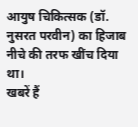आयुष चिकित्सक (डॉ. नुसरत परवीन) का हिजाब नीचे की तरफ खींच दिया था।
खबरें हैं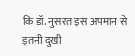कि डॉ. नुसरत इस अपमान से इतनी दुखी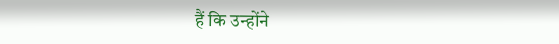हैं कि उन्होंने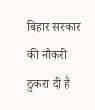बिहार सरकार की नौकरी ठुकरा दी है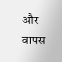और वापस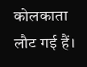कोलकाता लौट गई हैं।